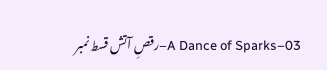A Dance of Sparks–03–رقصِ آتش قسط نمبر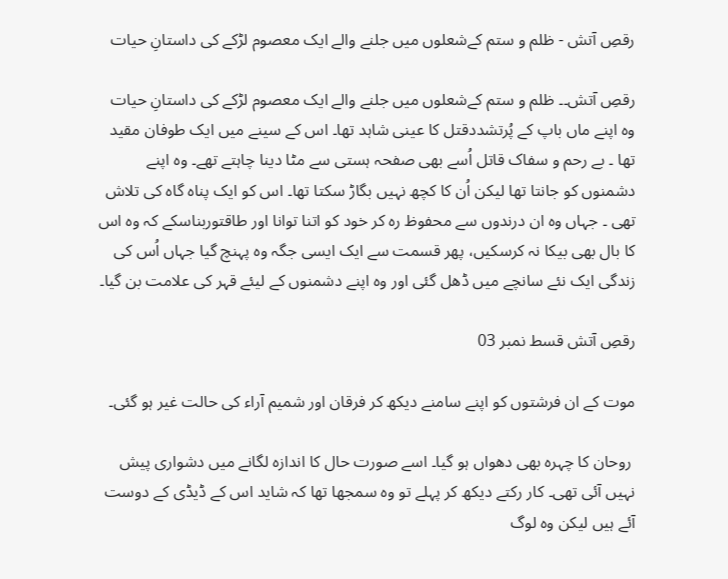رقصِ آتش - ظلم و ستم کےشعلوں میں جلنے والے ایک معصوم لڑکے کی داستانِ حیات

رقصِ آتش۔۔ ظلم و ستم کےشعلوں میں جلنے والے ایک معصوم لڑکے کی داستانِ حیات
وہ اپنے ماں باپ کے پُرتشددقتل کا عینی شاہد تھا۔ اس کے سینے میں ایک طوفان مقید تھا ۔ بے رحم و سفاک قاتل اُسے بھی صفحہ ہستی سے مٹا دینا چاہتے تھے۔ وہ اپنے دشمنوں کو جانتا تھا لیکن اُن کا کچھ نہیں بگاڑ سکتا تھا۔ اس کو ایک پناہ گاہ کی تلاش تھی ۔ جہاں وہ ان درندوں سے محفوظ رہ کر خود کو اتنا توانا اور طاقتوربناسکے کہ وہ اس کا بال بھی بیکا نہ کرسکیں، پھر قسمت سے ایک ایسی جگہ وہ پہنچ گیا جہاں اُس کی زندگی ایک نئے سانچے میں ڈھل گئی اور وہ اپنے دشمنوں کے لیئے قہر کی علامت بن گیا۔

رقصِ آتش قسط نمبر 03

موت کے ان فرشتوں کو اپنے سامنے دیکھ کر فرقان اور شمیم آراء کی حالت غیر ہو گئی۔

 روحان کا چہرہ بھی دھواں ہو گیا۔ اسے صورت حال کا اندازہ لگانے میں دشواری پیش نہیں آئی تھی۔ کار رکتے دیکھ کر پہلے تو وہ سمجھا تھا کہ شاید اس کے ڈیڈی کے دوست آئے ہیں لیکن وہ لوگ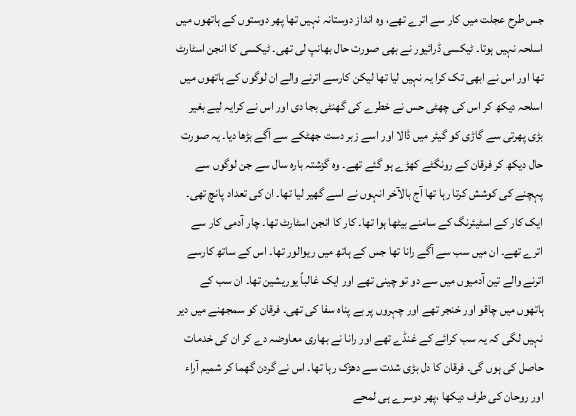جس طرح عجلت میں کار سے اترے تھے، وہ انداز دوستانہ نہیں تھا پھر دوستوں کے ہاتھوں میں اسلحہ نہیں ہوتا۔ ٹیکسی ڈرائیور نے بھی صورت حال بھانپ لی تھی۔ ٹیکسی کا انجن اسٹارٹ تھا اور اس نے ابھی تک کرا یہ نہیں لیا تھا لیکن کارسے اترنے والے ان لوگوں کے ہاتھوں میں اسلحہ دیکھ کر اس کی چھٹی حس نے خطرے کی گھنٹی بجا دی اور اس نے کرایہ لیے بغیر بڑی پھرتی سے گاڑی کو گیئر میں ڈالا اور اسے زبر دست جھٹکے سے آگے بڑھا دیا۔ یہ صورت حال دیکھ کر فرقان کے رونگٹے کھڑے ہو گئے تھے۔ وہ گزشتہ بارہ سال سے جن لوگوں سے پہچنے کی کوشش کرتا رہا تھا آج بالآخر انہوں نے اسے گھیر لیا تھا۔ ان کی تعداد پانچ تھی۔ ایک کار کے اسٹیئرنگ کے سامنے بیٹھا ہوا تھا۔ کار کا انجن اسٹارٹ تھا۔ چار آدمی کار سے اترے تھے۔ ان میں سب سے آگے رانا تھا جس کے ہاتھ میں ریوالور تھا۔ اس کے ساتھ کارسے اترنے والے تین آدمیوں میں سے دو تو چینی تھے اور ایک غالباً یوریشین تھا۔ ان سب کے ہاتھوں میں چاقو اور خنجر تھے اور چہروں پر بے پناہ سفا کی تھی۔ فرقان کو سمجھنے میں دیر نہیں لگی کہ یہ سب کرائے کے غنڈے تھے اور رانا نے بھاری معاوضہ دے کر ان کی خدمات حاصل کی ہوں گی۔ فرقان کا دل بڑی شدت سے دھڑک رہا تھا۔ اس نے گردن گھما کر شمیم آراء اور روحان کی طرف دیکھا ،پھر دوسرے ہی لمحے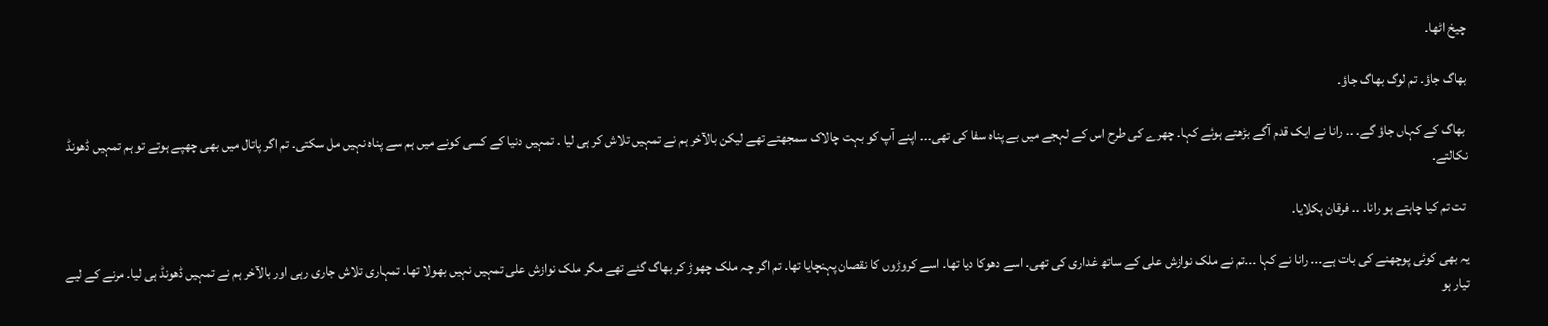چیخ اٹھا۔

بھاگ جاؤ۔ تم لوگ بھاگ جاؤ۔

 بھاگ کے کہاں جاؤ گے۔ ۔۔ رانا نے ایک قدم آگے بڑھتے ہوئے کہا۔ چھرے کی طرح اس کے لہجے میں بے پناہ سفا کی تھی۔۔۔ اپنے آپ کو بہت چالاک سمجھتے تھے لیکن بالآخر ہم نے تمہیں تلاش کر ہی لیا ۔ تمہیں دنیا کے کسی کونے میں ہم سے پناہ نہیں مل سکتی۔ تم اگر پاتال میں بھی چھپے ہوتے تو ہم تمہیں ڈھونڈ نکالتے۔

 تت تم کیا چاہتے ہو رانا۔ ۔۔ فرقان ہکلایا۔

یہ بھی کوئی پوچھنے کی بات ہے۔۔۔ رانا نے کہا ۔۔۔تم نے ملک نوازش علی کے ساتھ غداری کی تھی۔ اسے دھوکا دیا تھا۔ اسے کروڑوں کا نقصان پہنچایا تھا۔ تم اگر چہ ملک چھوڑ کر بھاگ گئے تھے مگر ملک نوازش علی تمہیں نہیں بھولا تھا۔ تمہاری تلاش جاری رہی اور بالآخر ہم نے تمہیں ڈھونڈ ہی لیا۔ مرنے کے لیے تیار ہو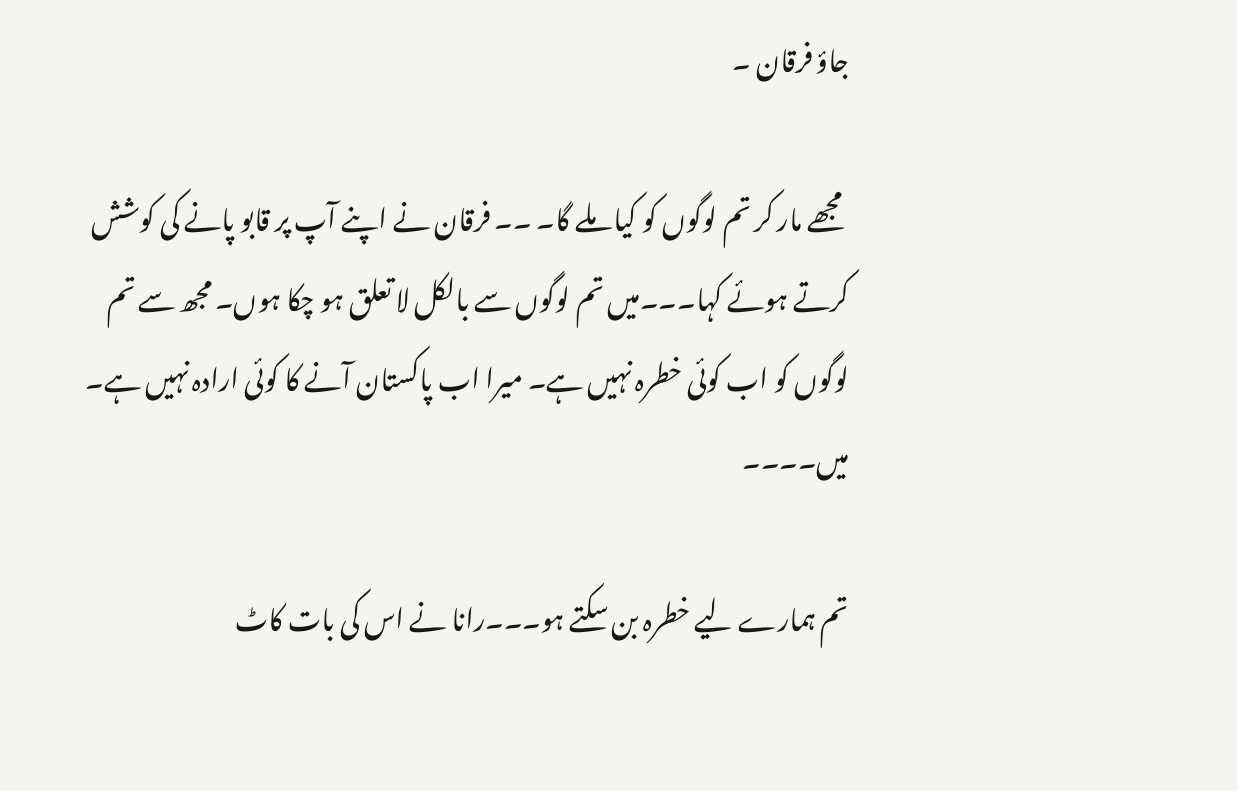جاؤ فرقان ۔

 مجھے مار کر تم لوگوں کو کیا ملے گا۔ ۔۔ فرقان نے اپنے آپ پر قابو پانے کی کوشش کرتے ہوئے کہا۔۔۔میں تم لوگوں سے بالکل لا تعلق ہو چکا ہوں۔ مجھ سے تم لوگوں کو اب کوئی خطرہ نہیں ہے۔ میرا اب پاکستان آنے کا کوئی ارادہ نہیں ہے۔ میں۔۔۔۔

تم ہمارے لیے خطرہ بن سکتے ہو۔۔۔رانا نے اس کی بات کاٹ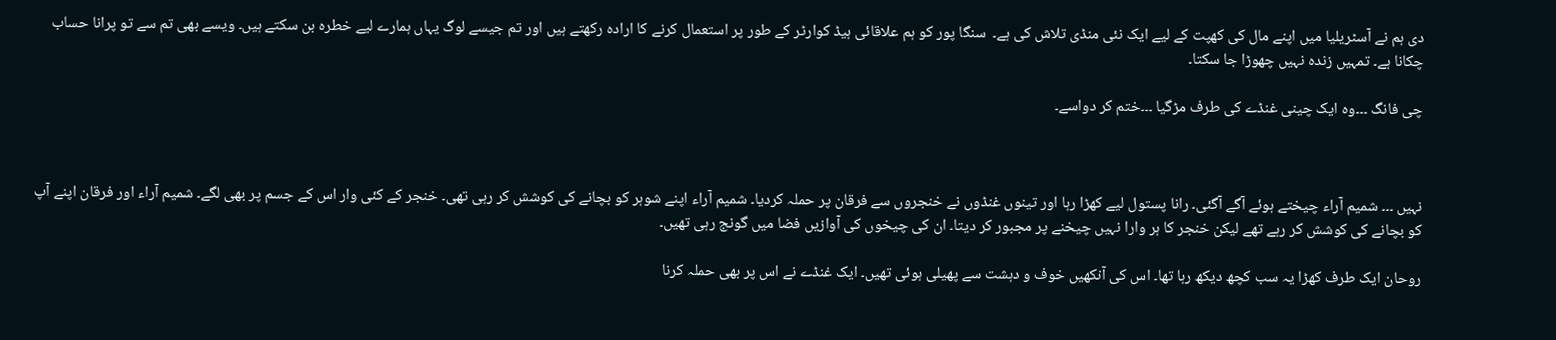دی ہم نے آسٹریلیا میں اپنے مال کی کھپت کے لیے ایک نئی منڈی تلاش کی ہے۔  سنگا پور کو ہم علاقائی ہیڈ کوارٹر کے طور پر استعمال کرنے کا ارادہ رکھتے ہیں اور تم جیسے لوگ یہاں ہمارے لیے خطرہ بن سکتے ہیں۔ ویسے بھی تم سے تو پرانا حساب چکانا ہے۔ تمہیں زندہ نہیں چھوڑا جا سکتا۔

چی فانگ ۔۔۔وہ ایک چینی غنڈے کی طرف مڑگیا ۔۔۔ختم کر دواسے۔



نہیں ۔۔۔ شمیم آراء چیختے ہوئے آگے آگئی۔ رانا پستول لیے کھڑا رہا اور تینوں غنڈوں نے خنجروں سے فرقان پر حملہ کردیا۔ شمیم آراء اپنے شوہر کو بچانے کی کوشش کر رہی تھی۔ خنجر کے کئی وار اس کے جسم پر بھی لگے۔ شمیم آراء اور فرقان اپنے آپ کو بچانے کی کوشش کر رہے تھے لیکن خنجر کا ہر وارا نہیں چیخنے پر مجبور کر دیتا۔ ان کی چیخوں کی آوازیں فضا میں گونج رہی تھیں۔

روحان ایک طرف کھڑا یہ سب کچھ دیکھ رہا تھا۔ اس کی آنکھیں خوف و دہشت سے پھیلی ہوئی تھیں۔ ایک غنڈے نے اس پر بھی حملہ کرنا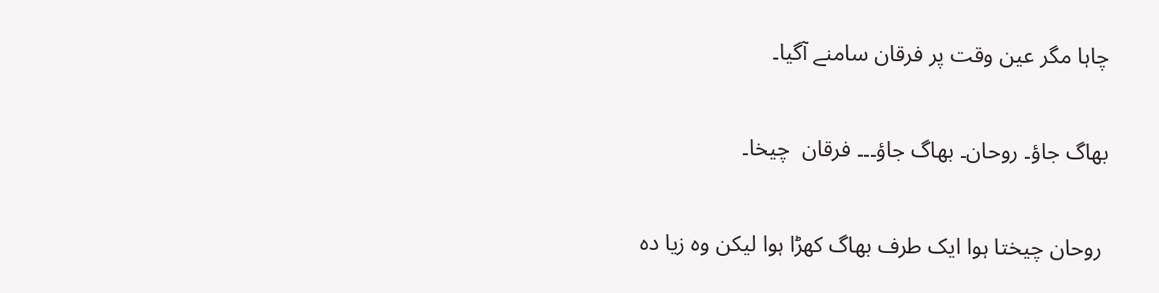چاہا مگر عین وقت پر فرقان سامنے آگیا۔

بھاگ جاؤ۔ روحان۔ بھاگ جاؤ۔۔۔ فرقان  چیخا۔

 روحان چیختا ہوا ایک طرف بھاگ کھڑا ہوا لیکن وہ زیا دہ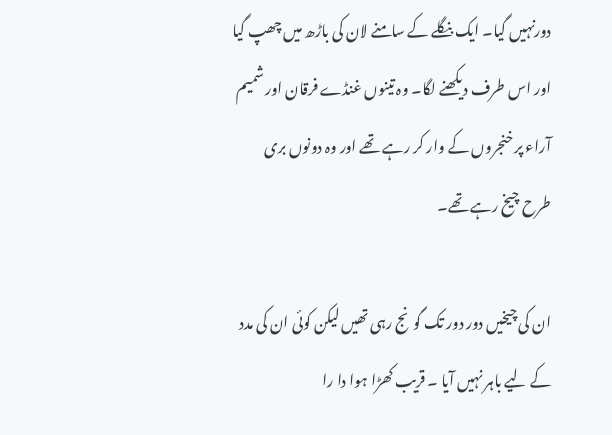دورنہیں گیا۔ ایک بنگلے کے سامنے لان کی باڑھ میں چھپ گیا اور اس طرف دیکھنے لگا۔ وہ تینوں غنڈے فرقان اور شمیم آراء پر خنجروں کے وار کر رہے تھے اور وہ دونوں بری طرح چیخ رہے تھے۔

ان کی چیخیں دور دور تک گونج رہی تھیں لیکن کوئی ان کی مدد کے لیے باہر نہیں آیا ۔ قریب کھڑا ہوا دا را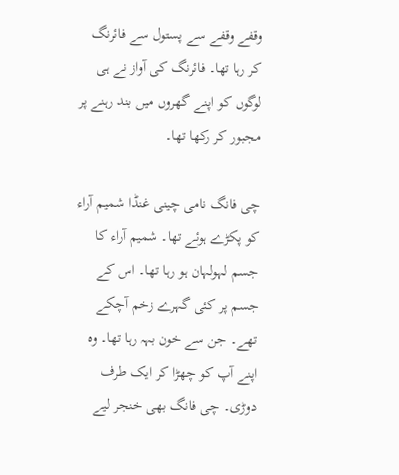وقفے وقفے سے پستول سے فائرنگ کر رہا تھا۔ فائرنگ کی آواز نے ہی لوگوں کو اپنے گھروں میں بند رہنے پر مجبور کر رکھا تھا۔

چی فانگ نامی چینی غنڈا شمیم آراء کو پکڑے ہوئے تھا۔ شمیم آراء کا جسم لہولہان ہو رہا تھا۔ اس کے جسم پر کئی گہرے زخم آچکے تھے۔ جن سے خون بہہ رہا تھا۔ وہ اپنے آپ کو چھڑا کر ایک طرف دوڑی۔ چی فانگ بھی خنجر لیے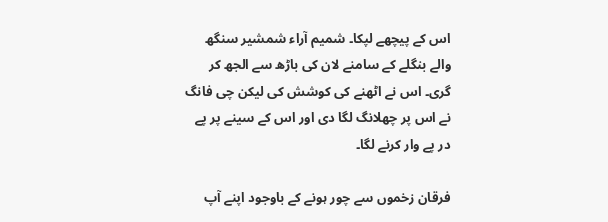اس کے پیچھے لپکا۔ شمیم آراء شمشیر سنگھ والے بنگلے کے سامنے لان کی باڑھ سے الجھ کر گری۔ اس نے اٹھنے کی کوشش کی لیکن چی فانگ نے اس پر چھلانگ لگا دی اور اس کے سینے پر پے در پے وار کرنے لگا۔

فرقان زخموں سے چور ہونے کے باوجود اپنے آپ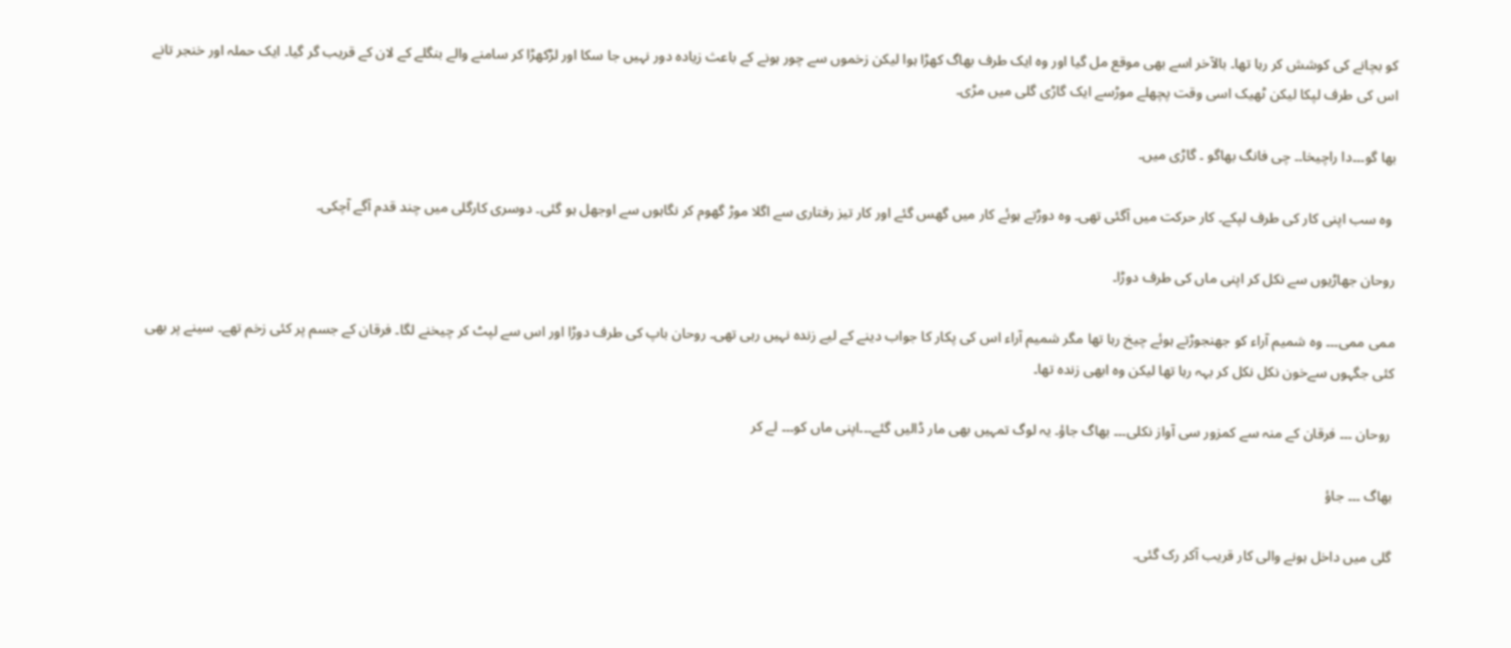کو بچانے کی کوشش کر رہا تھا۔ بالآخر اسے بھی موقع مل گیا اور وہ ایک طرف بھاگ کھڑا ہوا لیکن زخموں سے چور ہونے کے باعث زیادہ دور نہیں جا سکا اور لڑکھڑا کر سامنے والے بنگلے کے لان کے قریب گر گیا۔ ایک حملہ اور خنجر تانے اس کی طرف لپکا لیکن ٹھیک اسی وقت پچھلے موڑسے ایک گاڑی گلی میں مڑی۔

بھا گو۔۔۔دا راچیخا۔۔ چی فانگ بھاگو ۔ گاڑی میں۔

 وہ سب اپنی کار کی طرف لپکے۔ کار حرکت میں آگئی تھی۔ وہ دوڑتے ہوئے کار میں گھس گئے اور کار تیز رفتاری سے اگلا موڑ گھوم کر نگاہوں سے اوجھل ہو گئی۔ دوسری کارگلی میں چند قدم آگے آچکی۔

روحان جھاڑیوں سے نکل کر اپنی ماں کی طرف دوڑا۔

ممی ممی۔۔۔ وہ شمیم آراء کو جھنجوڑتے ہوئے چیخ رہا تھا مگر شمیم آراء اس کی پکار کا جواب دینے کے لیے زندہ نہیں رہی تھی۔ روحان باپ کی طرف دوڑا اور اس سے لپٹ کر چیخنے لگا۔ فرقان کے جسم پر کئی زخم تھے۔ سینے پر بھی کئی جگہوں سےخون نکل نکل کر بہہ رہا تھا لیکن وہ ابھی زندہ تھا۔

 روحان ۔۔۔ فرقان کے منہ سے کمزور سی آواز نکلی۔۔۔ بھاگ جاؤ۔ یہ لوگ تمہیں بھی مار ڈالیں گئے۔۔۔اپنی ماں کو۔۔۔ لے کر

بھاگ ۔۔۔ جاؤ

گلی میں داخل ہونے والی کار قریب آکر رک گئی۔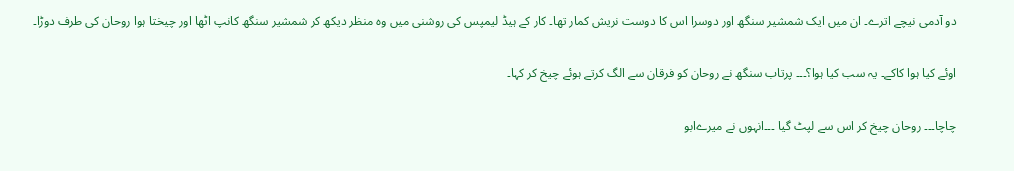دو آدمی نیچے اترے۔ ان میں ایک شمشیر سنگھ اور دوسرا اس کا دوست نریش کمار تھا۔ کار کے ہیڈ لیمپس کی روشنی میں وہ منظر دیکھ کر شمشیر سنگھ کانپ اٹھا اور چیختا ہوا روحان کی طرف دوڑا۔

اوئے کیا ہوا کاکے۔ یہ سب کیا ہوا؟۔۔۔ پرتاب سنگھ نے روحان کو فرقان سے الگ کرتے ہوئے چیخ کر کہا۔

چاچا۔۔۔ روحان چیخ کر اس سے لپٹ گیا ۔۔۔انہوں نے میرےابو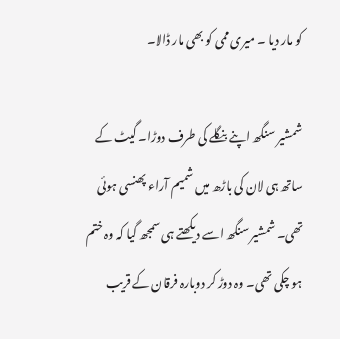کو مار دیا ۔ میری ممی کو بھی مار ڈالا۔

شمشیر سنگھ اپنے بنگلے کی طرف دوڑا۔ گیٹ کے ساتھ ہی لان کی باڑھ میں شمیم آراء پھنسی ہوئی تھی۔ شمشیر سنگھ اسے دیکھتے ہی سمجھ گیا کہ وہ ختم ہو چکی تھی۔ وہ دوڑ کر دوبارہ فرقان کے قریب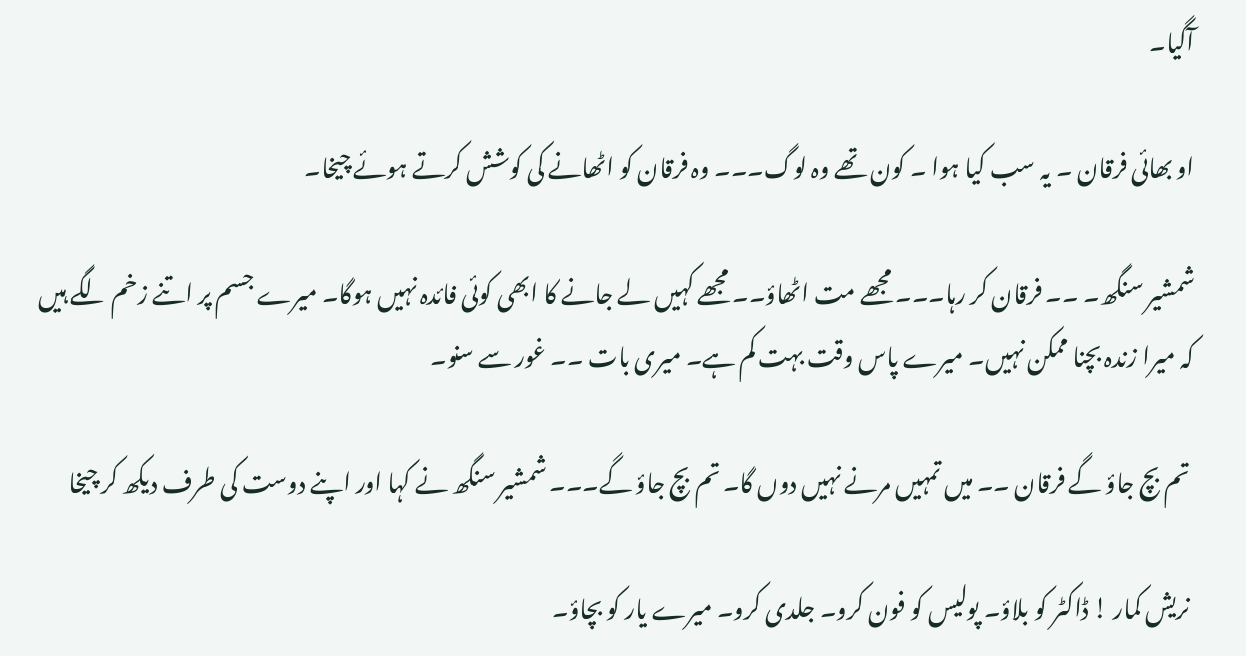آگیا۔

او بھائی فرقان ۔ یہ سب کیا ہوا ۔ کون تھے وہ لوگ۔۔۔ وہ فرقان کو اٹھانے کی کوشش کرتے ہوئے چیخا۔

شمشیر سنگھ۔ ۔۔ فرقان کر رہا۔۔۔ مجھے مت اٹھاؤ۔۔ مجھے کہیں لے جانے کا ابھی کوئی فائدہ نہیں ہوگا۔ میرے جسم پر اتنے زخم لگے ہیں کہ میرا زندہ بچنا ممکن نہیں۔ میرے پاس وقت بہت کم ہے۔ میری بات ۔۔ غور سے سنو۔

 تم بچ جاؤ گے فرقان ۔۔ میں تمہیں مرنے نہیں دوں گا۔ تم بچ جاؤ گے۔۔۔ شمشیر سنگھ نے کہا اور اپنے دوست کی طرف دیکھ کر چیخا

 نریش کمار ! ڈاکٹر کو بلاؤ۔ پولیس کو فون کرو۔ جلدی کرو۔ میرے یار کو بچاؤ۔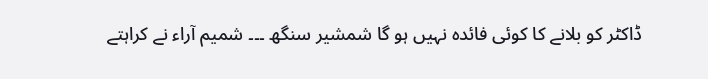ڈاکٹر کو بلانے کا کوئی فائدہ نہیں ہو گا شمشیر سنگھ ۔۔۔ شمیم آراء نے کراہتے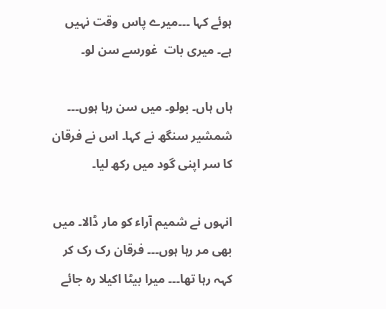ہوئے کہا ۔۔۔میرے پاس وقت نہیں ہے۔ میری بات  غورسے سن لو۔

ہاں ہاں۔ بولو۔ میں سن رہا ہوں۔۔۔ شمشیر سنگھ نے کہا۔ اس نے فرقان کا سر اپنی گود میں رکھ لیا۔

انہوں نے شمیم آراء کو مار ڈالا۔ میں بھی مر رہا ہوں۔۔۔ فرقان رک رک کر کہہ رہا تھا۔۔۔ میرا بیٹا اکیلا رہ جائے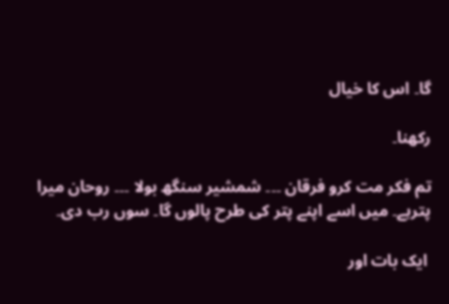گا۔ اس کا خیال

رکھنا۔

تم فکر مت کرو فرقان ۔۔۔ شمشیر سنگھ بولا ۔۔۔ روحان میرا پترہے۔ میں اسے اپنے پتر کی طرح پالوں گا۔ سوں رب دی۔

 ایک بات اور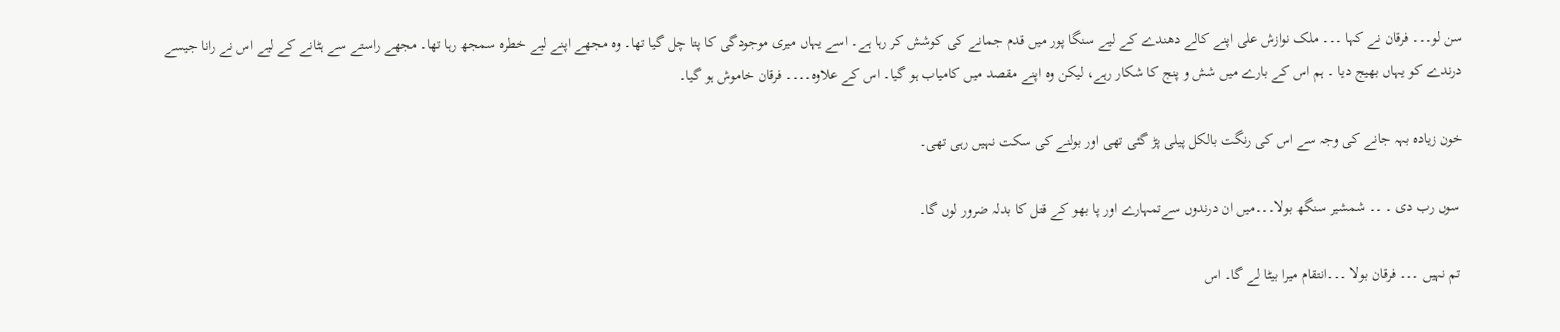سن لو۔۔۔ فرقان نے کہا ۔۔۔ ملک نوازش علی اپنے کالے دھندے کے لیے سنگا پور میں قدم جمانے کی کوشش کر رہا ہے۔ اسے یہاں میری موجودگی کا پتا چل گیا تھا۔ وہ مجھے اپنے لیے خطرہ سمجھ رہا تھا۔ مجھے راستے سے ہٹانے کے لیے اس نے رانا جیسے درندے کو یہاں بھیج دیا ۔ ہم اس کے بارے میں شش و پنج کا شکار رہے، لیکن وہ اپنے مقصد میں کامیاب ہو گیا۔ اس کے علاوہ۔۔۔۔ فرقان خاموش ہو گیا۔

خون زیادہ بہہ جانے کی وجہ سے اس کی رنگت بالکل پیلی پڑ گئی تھی اور بولنے کی سکت نہیں رہی تھی۔

 سوں رب دی ۔ ۔۔ شمشیر سنگھ بولا۔۔۔میں ان درندوں سےتمہارے اور پا بھو کے قتل کا بدلہ ضرور لوں گا۔

 تم نہیں ۔۔۔ فرقان بولا ۔۔۔انتقام میرا بیٹا لے گا۔ اس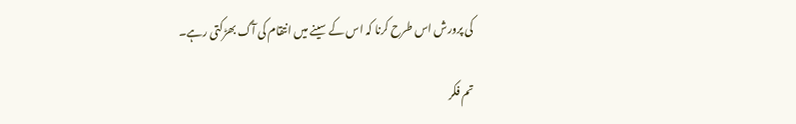کی پرورش اس طرح کرنا کہ اس کے سینے میں انتقام کی آگ بھڑکتی رہے۔

تم فکر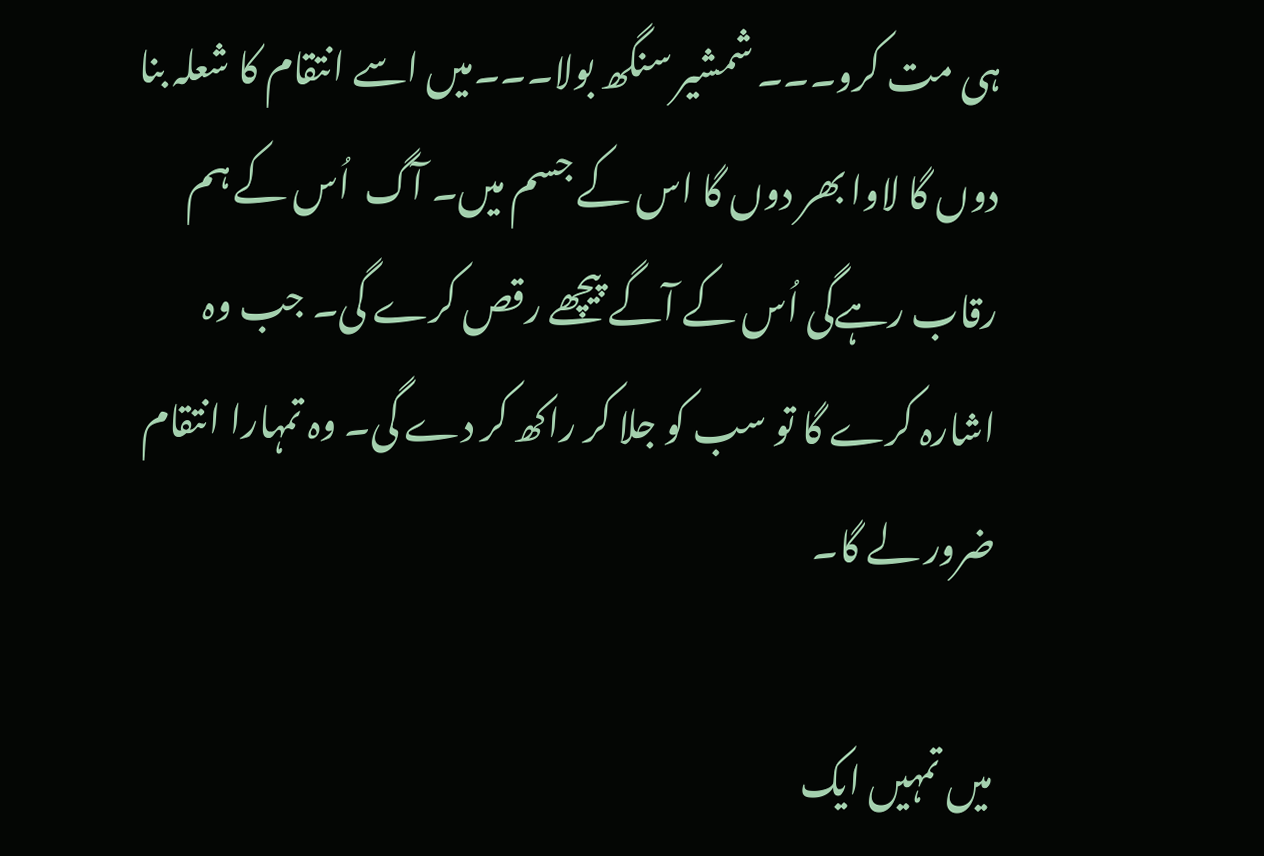ہی مت کرو۔۔۔ شمشیر سنگھ بولا۔۔۔میں اسے انتقام کا شعلہ بنا دوں گا لاوا بھر دوں گا اس کے جسم میں۔ آگ  اُس کے ہم رقاب رہےگی اُس کے آگے پیچھے رقص کرے گی۔ جب وہ اشارہ کرے گا تو سب کو جلا کر راکھ کر دے گی۔ وہ تمہارا انتقام ضرور لے گا۔

میں تمہیں ایک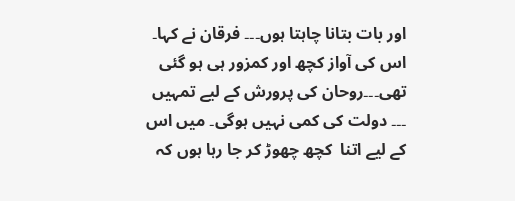اور بات بتانا چاہتا ہوں۔۔۔ فرقان نے کہا۔ اس کی آواز کچھ اور کمزور ہی ہو گئی تھی۔۔۔روحان کی پرورش کے لیے تمہیں ۔۔۔ دولت کی کمی نہیں ہوگی۔ میں اس کے لیے اتنا  کچھ چھوڑ کر جا رہا ہوں کہ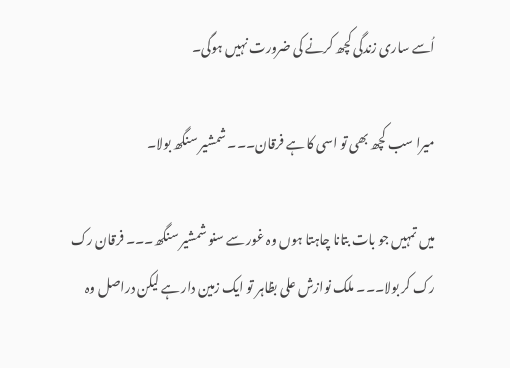اُسے ساری زندگی کچھ کرنے کی ضرورت نہیں ہوگی۔

میرا سب کچھ بھی تو اسی کا ہے فرقان۔۔۔ شمشیر سنگھ بولا۔

میں تمہیں جو بات بتانا چاہتا ہوں وہ غور سے سنو شمشیر سنگھ۔۔۔ فرقان رک رک کر بولا۔۔۔ ملک نوازش علی بظاہر تو ایک زمین دار ہے لیکن دراصل وہ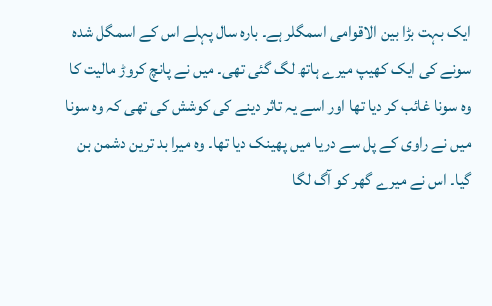ایک بہت بڑا بین الاقوامی اسمگلر ہے۔ بارہ سال پہلے اس کے اسمگل شدہ سونے کی ایک کھیپ میرے ہاتھ لگ گئی تھی۔ میں نے پانچ کروڑ مالیت کا وہ سونا غائب کر دیا تھا اور اسے یہ تاثر دینے کی کوشش کی تھی کہ وہ سونا میں نے راوی کے پل سے دریا میں پھینک دیا تھا۔ وہ میرا بد ترین دشمن بن گیا۔ اس نے میرے گھر کو آگ لگا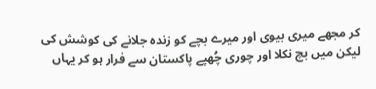کر مجھے میری بیوی اور میرے بچے کو زندہ جلانے کی کوشش کی لیکن میں بچ نکلا اور چوری چُھپے پاکستان سے فرار ہو کر یہاں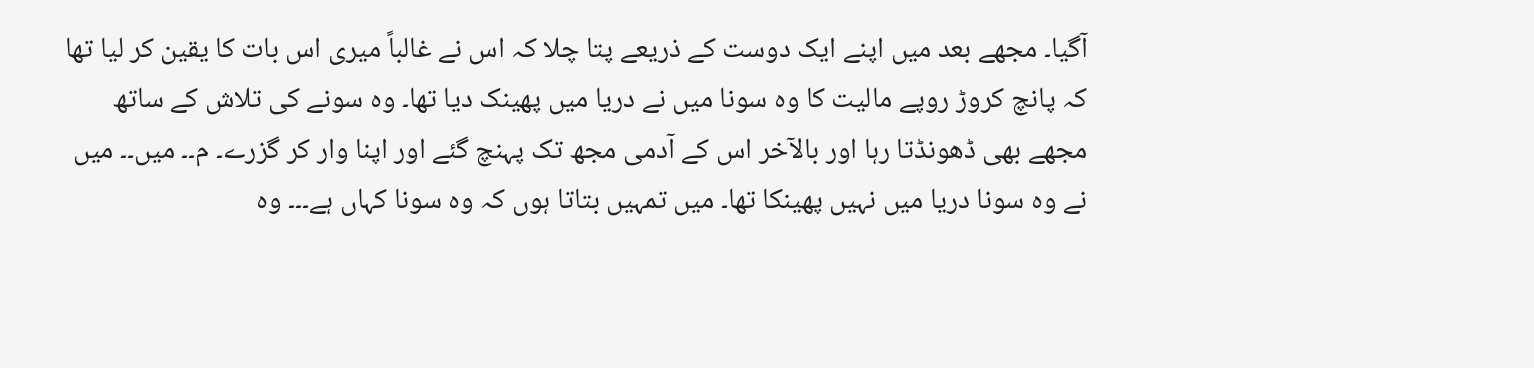آگیا۔ مجھے بعد میں اپنے ایک دوست کے ذریعے پتا چلا کہ اس نے غالباً میری اس بات کا یقین کر لیا تھا کہ پانچ کروڑ روپے مالیت کا وہ سونا میں نے دریا میں پھینک دیا تھا۔ وہ سونے کی تلاش کے ساتھ مجھے بھی ڈھونڈتا رہا اور بالآخر اس کے آدمی مجھ تک پہنچ گئے اور اپنا وار کر گزرے۔ م۔۔ میں۔۔ میں نے وہ سونا دریا میں نہیں پھینکا تھا۔ میں تمہیں بتاتا ہوں کہ وہ سونا کہاں ہے۔۔۔ وہ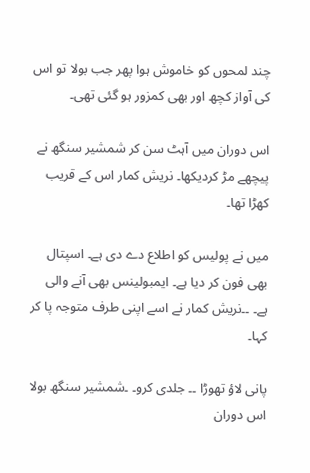چند لمحوں کو خاموش ہوا پھر جب بولا تو اس کی آواز کچھ اور بھی کمزور ہو گئی تھی۔

اس دوران میں آہٹ سن کر شمشیر سنگھ نے پیچھے مڑ کردیکھا۔ نریش کمار اس کے قریب کھڑا تھا۔

میں نے پولیس کو اطلاع دے دی ہے۔ اسپتال بھی فون کر دیا ہے۔ ایمبولینس بھی آنے والی ہے۔ ۔۔نریش کمار نے اسے اپنی طرف متوجہ پا کر کہا۔

پانی لاؤ تھوڑا ۔۔ جلدی کرو۔ ۔شمشیر سنگھ بولا  اس دوران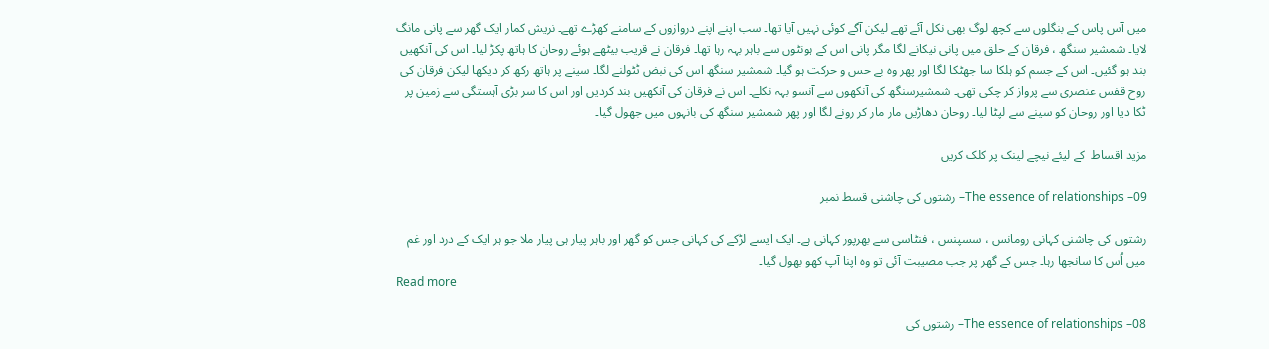میں آس پاس کے بنگلوں سے کچھ لوگ بھی نکل آئے تھے لیکن آگے کوئی نہیں آیا تھا۔ سب اپنے اپنے دروازوں کے سامنے کھڑے تھے۔ نریش کمار ایک گھر سے پانی مانگ لایا۔ شمشیر سنگھ ، فرقان کے حلق میں پانی نیکانے لگا مگر پانی اس کے ہونٹوں سے باہر بہہ رہا تھا۔ فرقان نے قریب بیٹھے ہوئے روحان کا ہاتھ پکڑ لیا۔ اس کی آنکھیں بند ہو گئیں۔ اس کے جسم کو ہلکا سا جھٹکا لگا اور پھر وہ بے حس و حرکت ہو گیا۔ شمشیر سنگھ اس کی نبض ٹٹولنے لگا۔ سینے پر ہاتھ رکھ کر دیکھا لیکن فرقان کی روح قفس عنصری سے پرواز کر چکی تھی۔ شمشیرسنگھ کی آنکھوں سے آنسو بہہ نکلے۔ اس نے فرقان کی آنکھیں بند کردیں اور اس کا سر بڑی آہستگی سے زمین پر ٹکا دیا اور روحان کو سینے سے لپٹا لیا۔ روحان دھاڑیں مار مار کر رونے لگا اور پھر شمشیر سنگھ کی بانہوں میں جھول گیا۔

مزید اقساط  کے لیئے نیچے لینک پر کلک کریں

The essence of relationships –09– رشتوں کی چاشنی قسط نمبر

رشتوں کی چاشنی کہانی رومانس ، سسپنس ، فنٹاسی سے بھرپور کہانی ہے۔ ایک ایسے لڑکے کی کہانی جس کو گھر اور باہر پیار ہی پیار ملا جو ہر ایک کے درد اور غم میں اُس کا سانجھا رہا۔ جس کے گھر پر جب مصیبت آئی تو وہ اپنا آپ کھو بھول گیا۔
Read more

The essence of relationships –08– رشتوں کی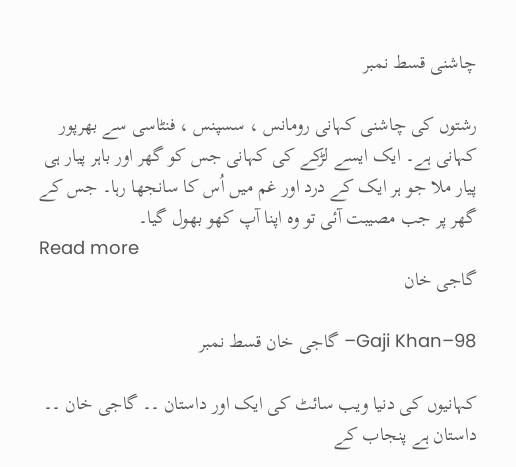چاشنی قسط نمبر

رشتوں کی چاشنی کہانی رومانس ، سسپنس ، فنٹاسی سے بھرپور کہانی ہے۔ ایک ایسے لڑکے کی کہانی جس کو گھر اور باہر پیار ہی پیار ملا جو ہر ایک کے درد اور غم میں اُس کا سانجھا رہا۔ جس کے گھر پر جب مصیبت آئی تو وہ اپنا آپ کھو بھول گیا۔
Read more
گاجی خان

Gaji Khan–98– گاجی خان قسط نمبر

کہانیوں کی دنیا ویب سائٹ کی ایک اور داستان ۔۔ گاجی خان ۔۔ داستان ہے پنجاب کے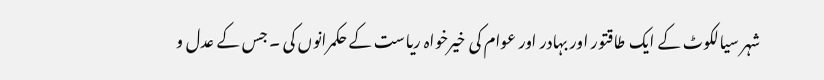شہر سیالکوٹ کے ایک طاقتور اور بہادر اور عوام کی خیرخواہ ریاست کے حکمرانوں کی ۔ جس کے عدل و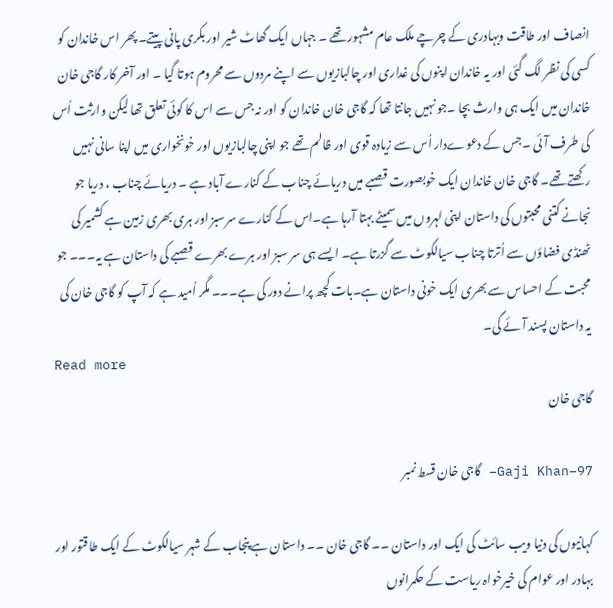انصاف اور طاقت وبہادری کے چرچے ملک عام مشہور تھے ۔ جہاں ایک گھاٹ شیر اور بکری پانی پیتے۔ پھر اس خاندان کو کسی کی نظر لگ گئی اور یہ خاندان اپنوں کی غداری اور چالبازیوں سے اپنے مردوں سے محروم ہوتا گیا ۔ اور آخر کار گاجی خان خاندان میں ایک ہی وارث بچا ۔جو نہیں جانتا تھا کہ گاجی خان خاندان کو اور نہ جس سے اس کا کوئی تعلق تھا لیکن وارثت اُس کی طرف آئی ۔جس کے دعوےدار اُس سے زیادہ قوی اور ظالم تھے جو اپنی چالبازیوں اور خونخواری میں اپنا سانی نہیں رکھتے تھے۔ گاجی خان خاندان ایک خوبصورت قصبے میں دریائے چناب کے کنارے آباد ہے ۔ دریائے چناب ، دریا جو نجانے کتنی محبتوں کی داستان اپنی لہروں میں سمیٹے بہتا آرہا ہے۔اس کے کنارے سرسبز اور ہری بھری زمین ہے کشمیر کی ٹھنڈی فضاؤں سے اُترتا چناب سیالکوٹ سے گزرتا ہے۔ ایسے ہی سر سبز اور ہرے بھرے قصبے کی داستان ہے یہ۔۔۔ جو محبت کے احساس سے بھری ایک خونی داستان ہے۔بات کچھ پرانے دور کی ہے۔۔۔ مگر اُمید ہے کہ آپ کو گاجی خان کی یہ داستان پسند آئے گی۔
Read more
گاجی خان

Gaji Khan–97– گاجی خان قسط نمبر

کہانیوں کی دنیا ویب سائٹ کی ایک اور داستان ۔۔ گاجی خان ۔۔ داستان ہے پنجاب کے شہر سیالکوٹ کے ایک طاقتور اور بہادر اور عوام کی خیرخواہ ریاست کے حکمرانوں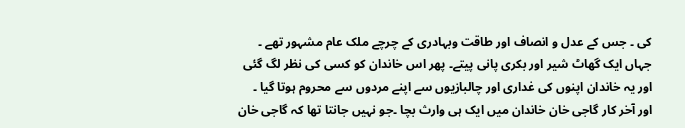کی ۔ جس کے عدل و انصاف اور طاقت وبہادری کے چرچے ملک عام مشہور تھے ۔ جہاں ایک گھاٹ شیر اور بکری پانی پیتے۔ پھر اس خاندان کو کسی کی نظر لگ گئی اور یہ خاندان اپنوں کی غداری اور چالبازیوں سے اپنے مردوں سے محروم ہوتا گیا ۔ اور آخر کار گاجی خان خاندان میں ایک ہی وارث بچا ۔جو نہیں جانتا تھا کہ گاجی خان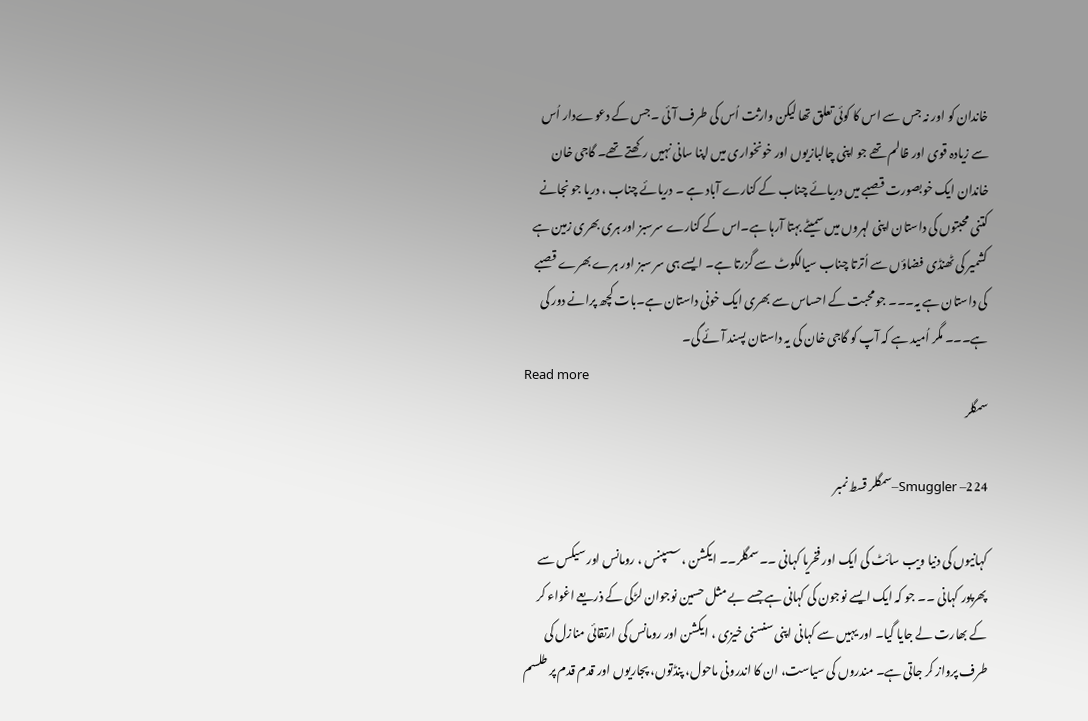خاندان کو اور نہ جس سے اس کا کوئی تعلق تھا لیکن وارثت اُس کی طرف آئی ۔جس کے دعوےدار اُس سے زیادہ قوی اور ظالم تھے جو اپنی چالبازیوں اور خونخواری میں اپنا سانی نہیں رکھتے تھے۔ گاجی خان خاندان ایک خوبصورت قصبے میں دریائے چناب کے کنارے آباد ہے ۔ دریائے چناب ، دریا جو نجانے کتنی محبتوں کی داستان اپنی لہروں میں سمیٹے بہتا آرہا ہے۔اس کے کنارے سرسبز اور ہری بھری زمین ہے کشمیر کی ٹھنڈی فضاؤں سے اُترتا چناب سیالکوٹ سے گزرتا ہے۔ ایسے ہی سر سبز اور ہرے بھرے قصبے کی داستان ہے یہ۔۔۔ جو محبت کے احساس سے بھری ایک خونی داستان ہے۔بات کچھ پرانے دور کی ہے۔۔۔ مگر اُمید ہے کہ آپ کو گاجی خان کی یہ داستان پسند آئے گی۔
Read more
سمگلر

Smuggler –224–سمگلر قسط نمبر

کہانیوں کی دنیا ویب سائٹ کی ایک اور فخریا کہانی ۔۔سمگلر۔۔ ایکشن ، سسپنس ، رومانس اور سیکس سے پھرپور کہانی ۔۔ جو کہ ایک ایسے نوجون کی کہانی ہے جسے بے مثل حسین نوجوان لڑکی کے ذریعے اغواء کر کے بھارت لے جایا گیا۔ اور یہیں سے کہانی اپنی سنسنی خیزی ، ایکشن اور رومانس کی ارتقائی منازل کی طرف پرواز کر جاتی ہے۔ مندروں کی سیاست، ان کا اندرونی ماحول، پنڈتوں، پجاریوں اور قدم قدم پر طلسم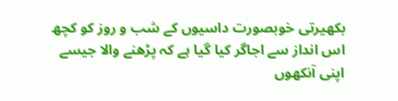بکھیرتی خوبصورت داسیوں کے شب و روز کو کچھ اس انداز سے اجاگر کیا گیا ہے کہ پڑھنے والا جیسے اپنی آنکھوں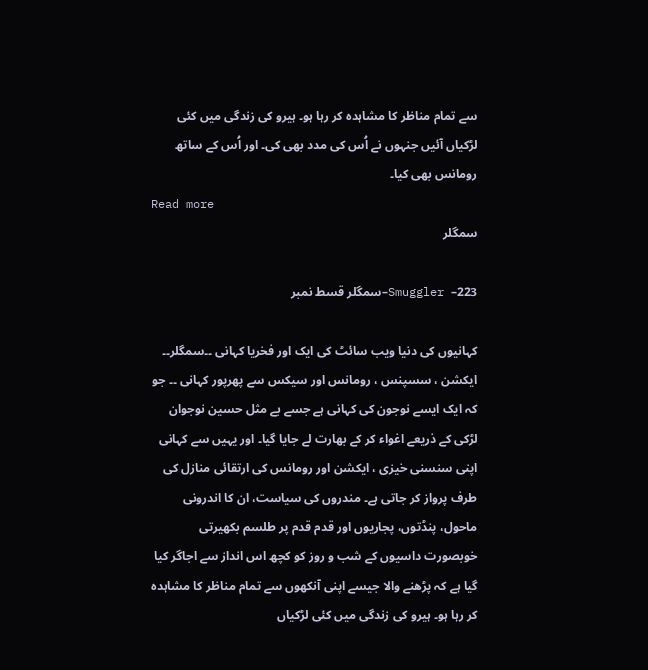سے تمام مناظر کا مشاہدہ کر رہا ہو۔ ہیرو کی زندگی میں کئی لڑکیاں آئیں جنہوں نے اُس کی مدد بھی کی۔ اور اُس کے ساتھ رومانس بھی کیا۔
Read more
سمگلر

Smuggler –223–سمگلر قسط نمبر

کہانیوں کی دنیا ویب سائٹ کی ایک اور فخریا کہانی ۔۔سمگلر۔۔ ایکشن ، سسپنس ، رومانس اور سیکس سے پھرپور کہانی ۔۔ جو کہ ایک ایسے نوجون کی کہانی ہے جسے بے مثل حسین نوجوان لڑکی کے ذریعے اغواء کر کے بھارت لے جایا گیا۔ اور یہیں سے کہانی اپنی سنسنی خیزی ، ایکشن اور رومانس کی ارتقائی منازل کی طرف پرواز کر جاتی ہے۔ مندروں کی سیاست، ان کا اندرونی ماحول، پنڈتوں، پجاریوں اور قدم قدم پر طلسم بکھیرتی خوبصورت داسیوں کے شب و روز کو کچھ اس انداز سے اجاگر کیا گیا ہے کہ پڑھنے والا جیسے اپنی آنکھوں سے تمام مناظر کا مشاہدہ کر رہا ہو۔ ہیرو کی زندگی میں کئی لڑکیاں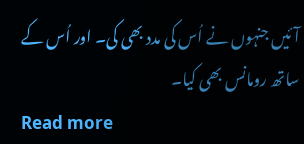آئیں جنہوں نے اُس کی مدد بھی کی۔ اور اُس کے ساتھ رومانس بھی کیا۔
Read more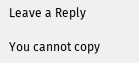Leave a Reply

You cannot copy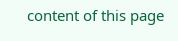content of this page